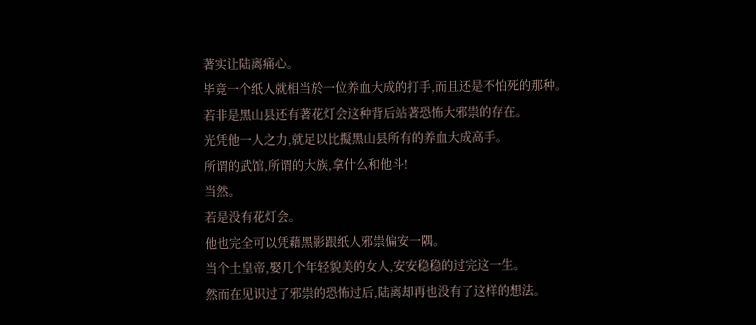著实让陆离痛心。
毕竟一个纸人就相当於一位养血大成的打手,而且还是不怕死的那种。
若非是黑山县还有著花灯会这种背后站著恐怖大邪祟的存在。
光凭他一人之力,就足以比擬黑山县所有的养血大成高手。
所谓的武馆,所谓的大族,拿什么和他斗!
当然。
若是没有花灯会。
他也完全可以凭藉黑影跟纸人邪祟偏安一隅。
当个土皇帝,娶几个年轻貌美的女人,安安稳稳的过完这一生。
然而在见识过了邪祟的恐怖过后,陆离却再也没有了这样的想法。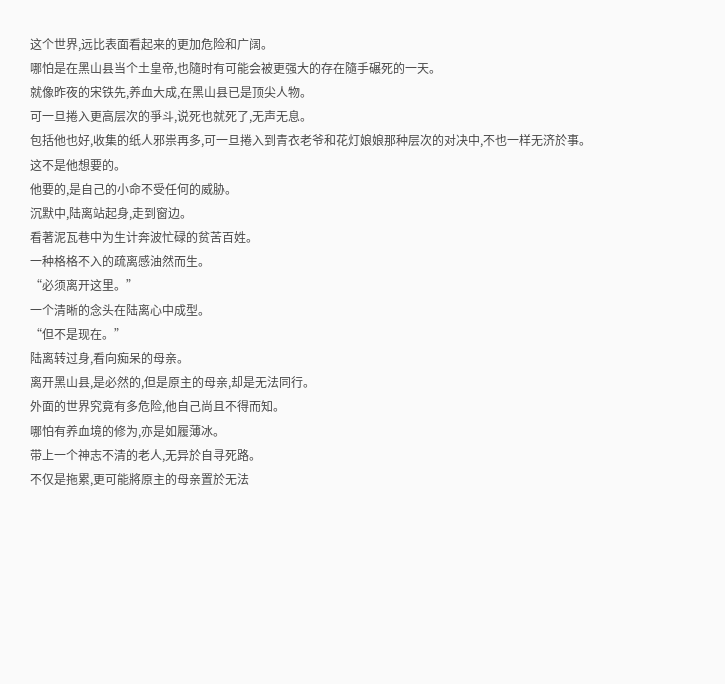这个世界,远比表面看起来的更加危险和广阔。
哪怕是在黑山县当个土皇帝,也隨时有可能会被更强大的存在隨手碾死的一天。
就像昨夜的宋铁先,养血大成,在黑山县已是顶尖人物。
可一旦捲入更高层次的爭斗,说死也就死了,无声无息。
包括他也好,收集的纸人邪祟再多,可一旦捲入到青衣老爷和花灯娘娘那种层次的对决中,不也一样无济於事。
这不是他想要的。
他要的,是自己的小命不受任何的威胁。
沉默中,陆离站起身,走到窗边。
看著泥瓦巷中为生计奔波忙碌的贫苦百姓。
一种格格不入的疏离感油然而生。
“必须离开这里。”
一个清晰的念头在陆离心中成型。
“但不是现在。”
陆离转过身,看向痴呆的母亲。
离开黑山县,是必然的,但是原主的母亲,却是无法同行。
外面的世界究竟有多危险,他自己尚且不得而知。
哪怕有养血境的修为,亦是如履薄冰。
带上一个神志不清的老人,无异於自寻死路。
不仅是拖累,更可能將原主的母亲置於无法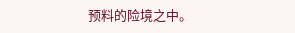预料的险境之中。